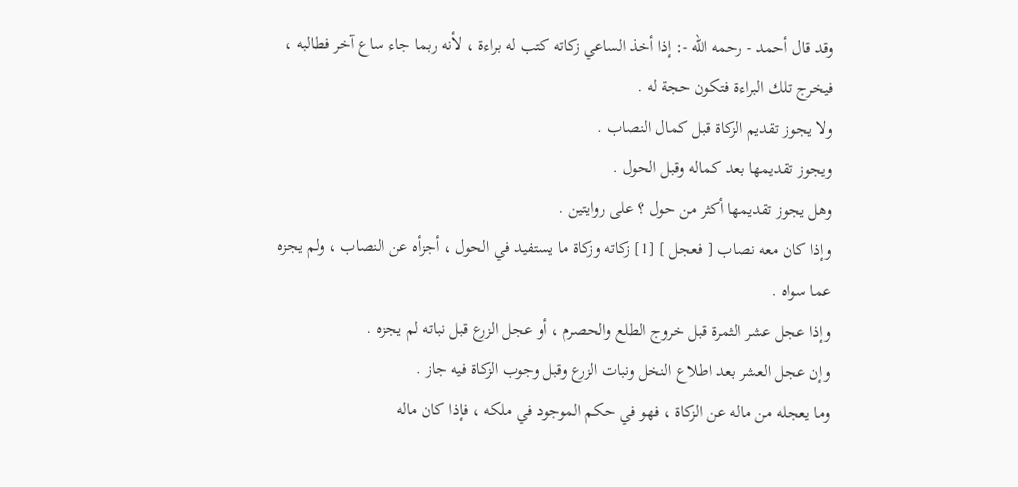وقد قال أحمد - رحمه الله -: إذا أخذ الساعي زكاته كتب له براءة ، لأنه ربما جاء ساع آخر فطالبه ، فيخرج تلك البراءة فتكون حجة له .
ولا يجوز تقديم الزكاة قبل كمال النصاب .
ويجوز تقديمها بعد كماله وقبل الحول .
وهل يجوز تقديمها أكثر من حول ؟ على روايتين .
وإذا كان معه نصاب [ فعجل ] [1] زكاته وزكاة ما يستفيد في الحول ، أجزأه عن النصاب ، ولم يجزه عما سواه .
وإذا عجل عشر الثمرة قبل خروج الطلع والحصرم ، أو عجل الزرع قبل نباته لم يجزه .
وإن عجل العشر بعد اطلاع النخل ونبات الزرع وقبل وجوب الزكاة فيه جاز .
وما يعجله من ماله عن الزكاة ، فهو في حكم الموجود في ملكه ، فإذا كان ماله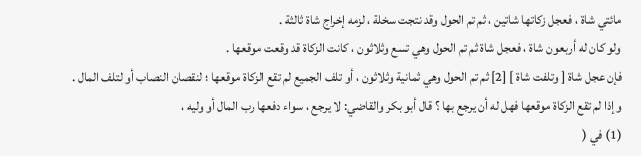مائتي شاة ، فعجل زكاتها شاتين ، ثم تم الحول وقد نتجت سخلة ، لزمه إخراج شاة ثالثة .
ولو كان له أربعون شاة ، فعجل شاة ثم تم الحول وهي تسع وثلاثون ، كانت الزكاة قد وقعت موقعها .
فإن عجل شاة [ وتلفت شاة ] [2] ثم تم الحول وهي ثمانية وثلاثون ، أو تلف الجميع لم تقع الزكاة موقعها ؛ لنقصان النصاب أو لتلف المال .
وإذا لم تقع الزكاة موقعها فهل له أن يرجع بها ؟ قال أبو بكر والقاضي: لا يرجع ، سواء دفعها رب المال أو وليه ،
(1) في (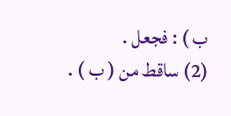ب ) : فجعل .
(2) ساقط من ( ب ) .